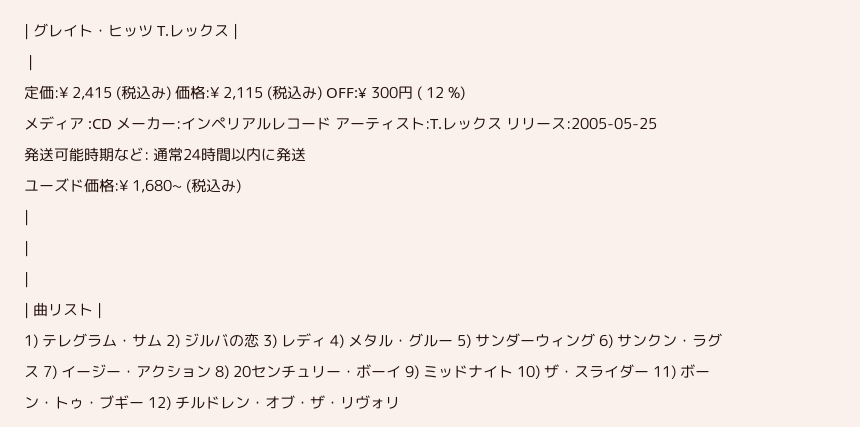| グレイト・ヒッツ T.レックス |
 |
定価:¥ 2,415 (税込み) 価格:¥ 2,115 (税込み) OFF:¥ 300円 ( 12 %)
メディア :CD メーカー:インペリアルレコード アーティスト:T.レックス リリース:2005-05-25
発送可能時期など: 通常24時間以内に発送
ユーズド価格:¥ 1,680~ (税込み)
|
|
|
| 曲リスト |
1) テレグラム・サム 2) ジルバの恋 3) レディ 4) メタル・グルー 5) サンダーウィング 6) サンクン・ラグス 7) イージー・アクション 8) 20センチュリー・ボーイ 9) ミッドナイト 10) ザ・スライダー 11) ボーン・トゥ・ブギー 12) チルドレン・オブ・ザ・リヴォリ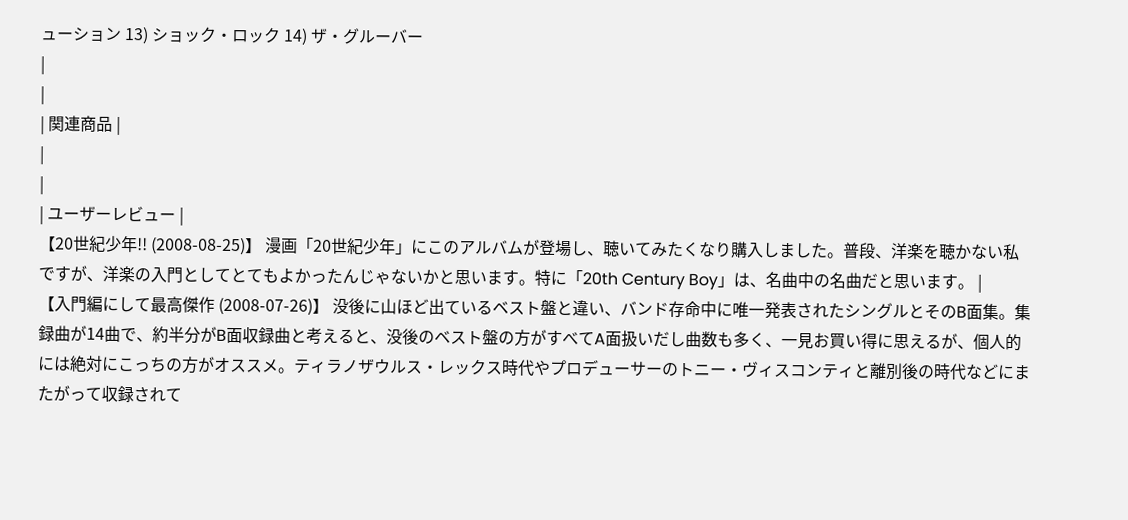ューション 13) ショック・ロック 14) ザ・グルーバー
|
|
| 関連商品 |
|
|
| ユーザーレビュー |
【20世紀少年!! (2008-08-25)】 漫画「20世紀少年」にこのアルバムが登場し、聴いてみたくなり購入しました。普段、洋楽を聴かない私ですが、洋楽の入門としてとてもよかったんじゃないかと思います。特に「20th Century Boy」は、名曲中の名曲だと思います。 |
【入門編にして最高傑作 (2008-07-26)】 没後に山ほど出ているベスト盤と違い、バンド存命中に唯一発表されたシングルとそのB面集。集録曲が14曲で、約半分がB面収録曲と考えると、没後のベスト盤の方がすべてA面扱いだし曲数も多く、一見お買い得に思えるが、個人的には絶対にこっちの方がオススメ。ティラノザウルス・レックス時代やプロデューサーのトニー・ヴィスコンティと離別後の時代などにまたがって収録されて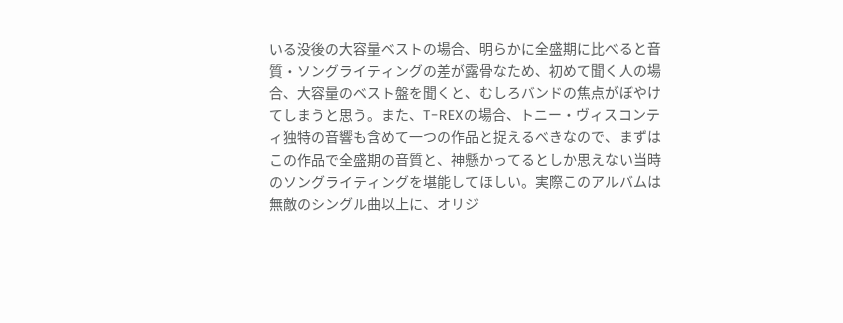いる没後の大容量ベストの場合、明らかに全盛期に比べると音質・ソングライティングの差が露骨なため、初めて聞く人の場合、大容量のベスト盤を聞くと、むしろバンドの焦点がぼやけてしまうと思う。また、T-REXの場合、トニー・ヴィスコンティ独特の音響も含めて一つの作品と捉えるべきなので、まずはこの作品で全盛期の音質と、神懸かってるとしか思えない当時のソングライティングを堪能してほしい。実際このアルバムは無敵のシングル曲以上に、オリジ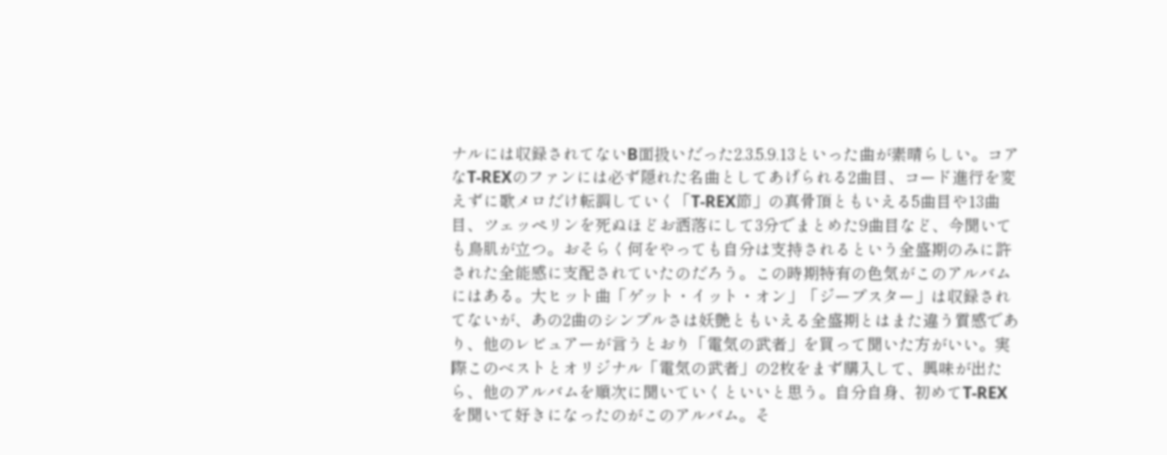ナルには収録されてないB面扱いだった2.3.5.9.13といった曲が素晴らしい。コアなT-REXのファンには必ず隠れた名曲としてあげられる2曲目、コード進行を変えずに歌メロだけ転調していく「T-REX節」の真骨頂ともいえる5曲目や13曲目、ツェッペリンを死ぬほどお洒落にして3分でまとめた9曲目など、今聞いても鳥肌が立つ。おそらく何をやっても自分は支持されるという全盛期のみに許された全能感に支配されていたのだろう。この時期特有の色気がこのアルバムにはある。大ヒット曲「ゲット・イット・オン」「ジープスター」は収録されてないが、あの2曲のシンプルさは妖艶ともいえる全盛期とはまた違う質感であり、他のレビュアーが言うとおり「電気の武者」を買って聞いた方がいい。実際このベストとオリジナル「電気の武者」の2枚をまず購入して、興味が出たら、他のアルバムを順次に聞いていくといいと思う。自分自身、初めてT-REXを聞いて好きになったのがこのアルバム。そ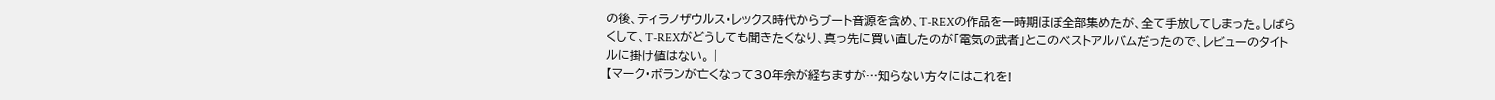の後、ティラノザウルス・レックス時代からブート音源を含め、T-REXの作品を一時期ほぼ全部集めたが、全て手放してしまった。しばらくして、T-REXがどうしても聞きたくなり、真っ先に買い直したのが「電気の武者」とこのベストアルバムだったので、レビューのタイトルに掛け値はない。 |
【マーク・ボランが亡くなって30年余が経ちますが…知らない方々にはこれを!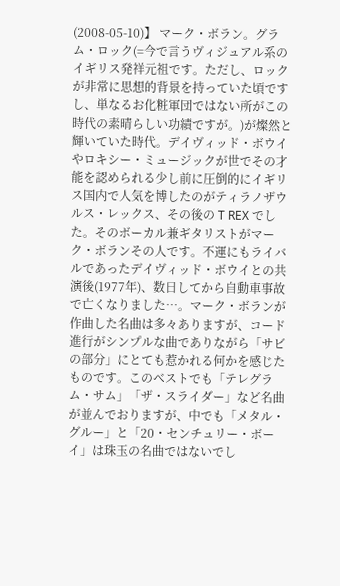(2008-05-10)】 マーク・ボラン。グラム・ロック(=今で言うヴィジュアル系のイギリス発祥元祖です。ただし、ロックが非常に思想的背景を持っていた頃ですし、単なるお化粧軍団ではない所がこの時代の素晴らしい功績ですが。)が燦然と輝いていた時代。デイヴィッド・ボウイやロキシー・ミュージックが世でその才能を認められる少し前に圧倒的にイギリス国内で人気を博したのがティラノザウルス・レックス、その後の T REX でした。そのボーカル兼ギタリストがマーク・ボランその人です。不運にもライバルであったデイヴィッド・ボウイとの共演後(1977年)、数日してから自動車事故で亡くなりました…。マーク・ボランが作曲した名曲は多々ありますが、コード進行がシンプルな曲でありながら「サビの部分」にとても惹かれる何かを感じたものです。このベストでも「テレグラム・サム」「ザ・スライダー」など名曲が並んでおりますが、中でも「メタル・グルー」と「20・センチュリー・ボーイ」は珠玉の名曲ではないでし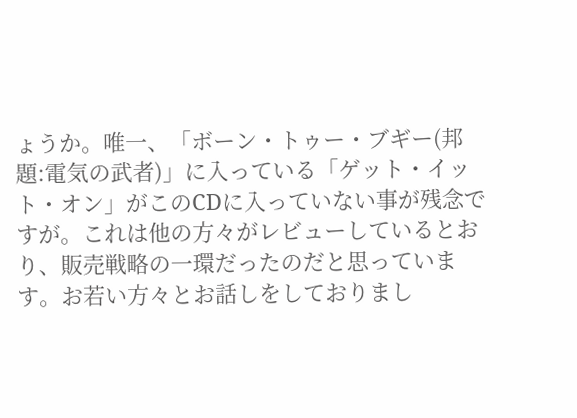ょうか。唯一、「ボーン・トゥー・ブギー(邦題:電気の武者)」に入っている「ゲット・イット・オン」がこのCDに入っていない事が残念ですが。これは他の方々がレビューしているとおり、販売戦略の一環だったのだと思っています。お若い方々とお話しをしておりまし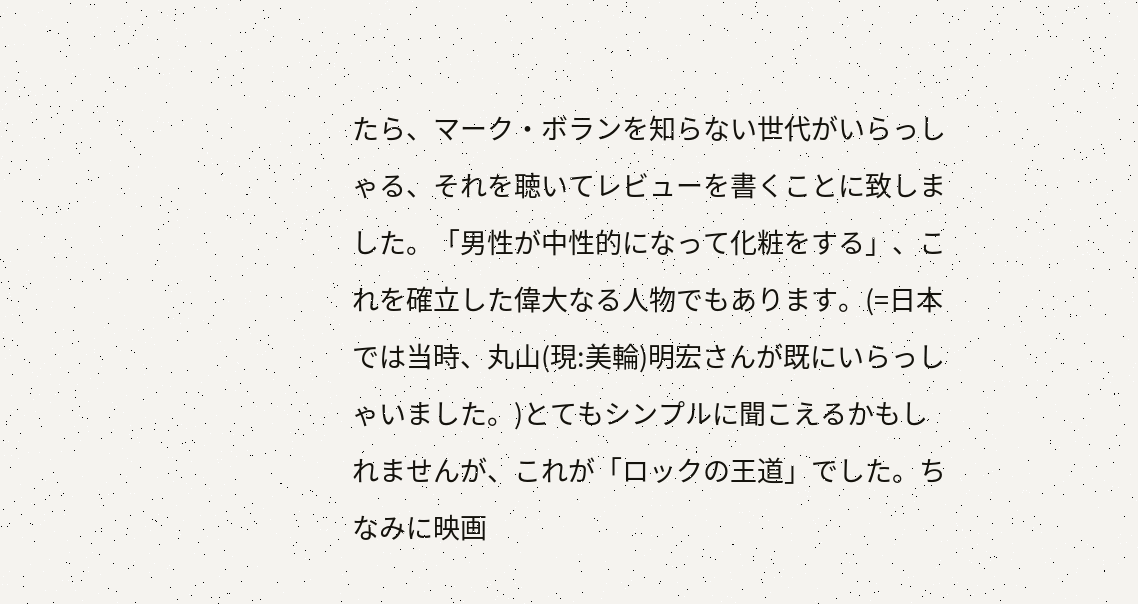たら、マーク・ボランを知らない世代がいらっしゃる、それを聴いてレビューを書くことに致しました。「男性が中性的になって化粧をする」、これを確立した偉大なる人物でもあります。(=日本では当時、丸山(現:美輪)明宏さんが既にいらっしゃいました。)とてもシンプルに聞こえるかもしれませんが、これが「ロックの王道」でした。ちなみに映画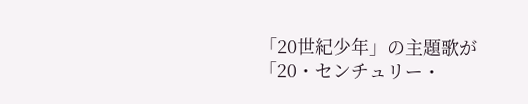「20世紀少年」の主題歌が「20・センチュリー・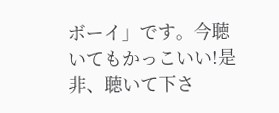ボーイ」です。今聴いてもかっこいい!是非、聴いて下さ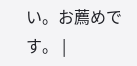い。お薦めです。 |